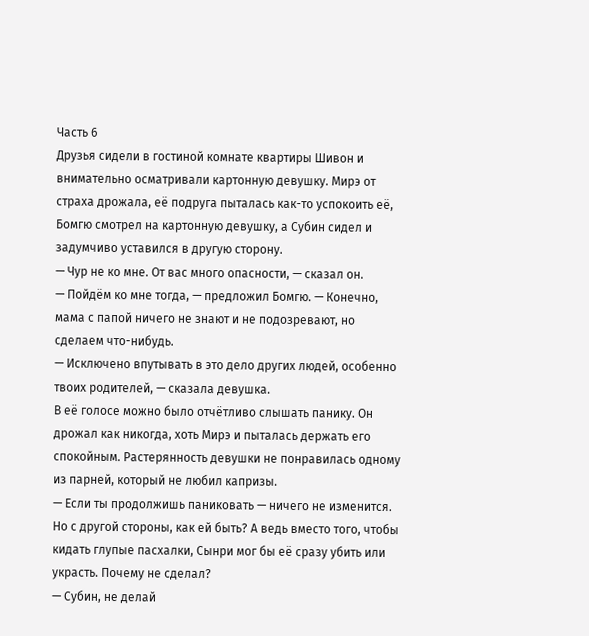Часть 6
Друзья сидели в гостиной комнате квартиры Шивон и внимательно осматривали картонную девушку. Мирэ от страха дрожала, её подруга пыталась как-то успокоить её, Бомгю смотрел на картонную девушку, а Субин сидел и задумчиво уставился в другую сторону.
— Чур не ко мне. От вас много опасности, — сказал он.
— Пойдём ко мне тогда, — предложил Бомгю. — Конечно, мама с папой ничего не знают и не подозревают, но сделаем что-нибудь.
— Исключено впутывать в это дело других людей, особенно твоих родителей, — сказала девушка.
В её голосе можно было отчётливо слышать панику. Он дрожал как никогда, хоть Мирэ и пыталась держать его спокойным. Растерянность девушки не понравилась одному из парней, который не любил капризы.
— Если ты продолжишь паниковать — ничего не изменится.
Но с другой стороны, как ей быть? А ведь вместо того, чтобы кидать глупые пасхалки, Сынри мог бы её сразу убить или украсть. Почему не сделал?
— Субин, не делай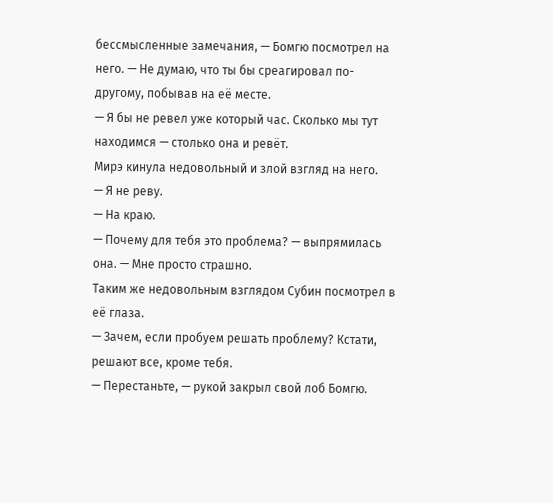бессмысленные замечания, — Бомгю посмотрел на него. — Не думаю, что ты бы среагировал по-другому, побывав на её месте.
— Я бы не ревел уже который час. Сколько мы тут находимся — столько она и ревёт.
Мирэ кинула недовольный и злой взгляд на него.
— Я не реву.
— На краю.
— Почему для тебя это проблема? — выпрямилась она. — Мне просто страшно.
Таким же недовольным взглядом Субин посмотрел в её глаза.
— Зачем, если пробуем решать проблему? Кстати, решают все, кроме тебя.
— Перестаньте, — рукой закрыл свой лоб Бомгю.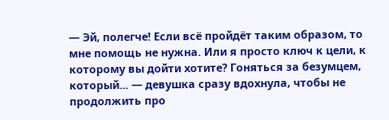— Эй, полегче! Если всё пройдёт таким образом, то мне помощь не нужна. Или я просто ключ к цели, к которому вы дойти хотите? Гоняться за безумцем, который... — девушка сразу вдохнула, чтобы не продолжить про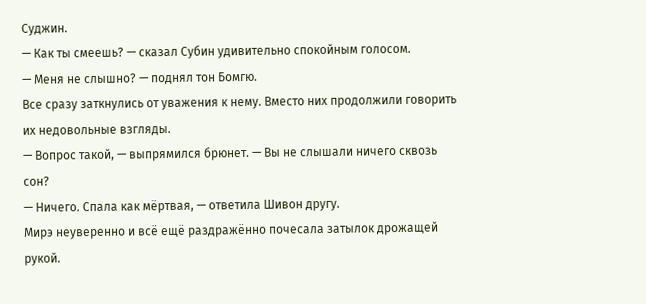Суджин.
— Как ты смеешь? — сказал Субин удивительно спокойным голосом.
— Меня не слышно? — поднял тон Бомгю.
Все сразу заткнулись от уважения к нему. Вместо них продолжили говорить их недовольные взгляды.
— Вопрос такой, — выпрямился брюнет. — Вы не слышали ничего сквозь сон?
— Ничего. Спала как мёртвая, — ответила Шивон другу.
Мирэ неуверенно и всё ещё раздражённо почесала затылок дрожащей рукой.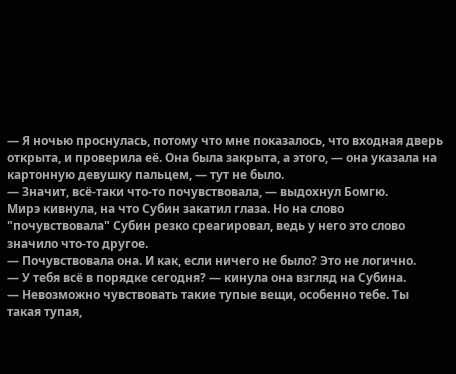— Я ночью проснулась, потому что мне показалось, что входная дверь открыта, и проверила её. Она была закрыта, а этого, — она указала на картонную девушку пальцем, — тут не было.
— Значит, всё-таки что-то почувствовала, — выдохнул Бомгю.
Мирэ кивнула, на что Субин закатил глаза. Но на слово "почувствовала" Субин резко среагировал, ведь у него это слово значило что-то другое.
— Почувствовала она. И как, если ничего не было? Это не логично.
— У тебя всё в порядке сегодня? — кинула она взгляд на Субина.
— Невозможно чувствовать такие тупые вещи, особенно тебе. Ты такая тупая,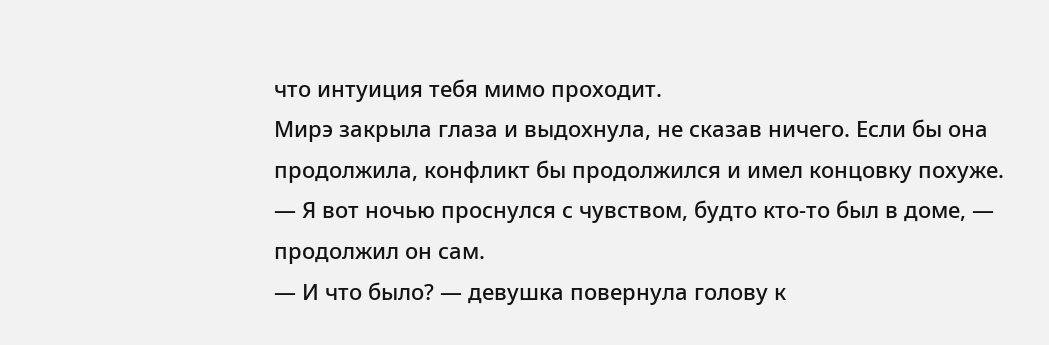что интуиция тебя мимо проходит.
Мирэ закрыла глаза и выдохнула, не сказав ничего. Если бы она продолжила, конфликт бы продолжился и имел концовку похуже.
— Я вот ночью проснулся с чувством, будто кто-то был в доме, — продолжил он сам.
— И что было? — девушка повернула голову к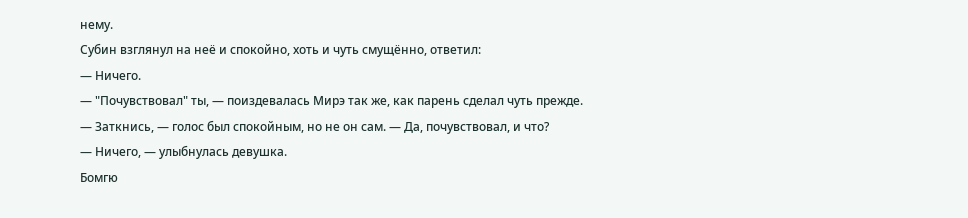нему.
Субин взглянул на неё и спокойно, хоть и чуть смущённо, ответил:
— Ничего.
— "Почувствовал" ты, — поиздевалась Мирэ так же, как парень сделал чуть прежде.
— Заткнись, — голос был спокойным, но не он сам. — Да, почувствовал, и что?
— Ничего, — улыбнулась девушка.
Бомгю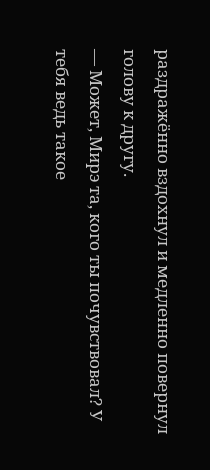раздражённо вздохнул и медленно повернул голову к другу.
— Может, Мирэ та, кого ты почувствовал? У тебя ведь такое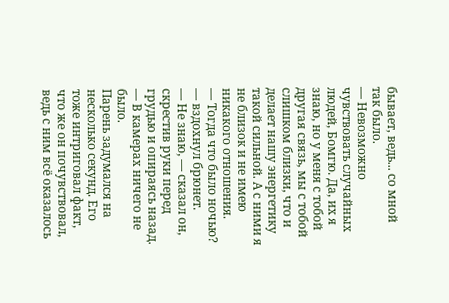бывает, ведь... со мной так было.
— Невозможно чувствовать случайных людей, Бомгю. Да, их я знаю, но у меня с тобой другая связь, мы с тобой слишком близки, что и делает нашу энергетику такой сильной. А с ними я не близок и не имею никакого отношения.
— Тогда что было ночью? — вздохнул брюнет.
— Не знаю, — сказал он, скрестив руки перед грудью и опираясь назад. — В камерах ничего не было.
Парень задумался на несколько секунд. Его тоже интриговал факт, что же он почувствовал, ведь с ним всё оказалось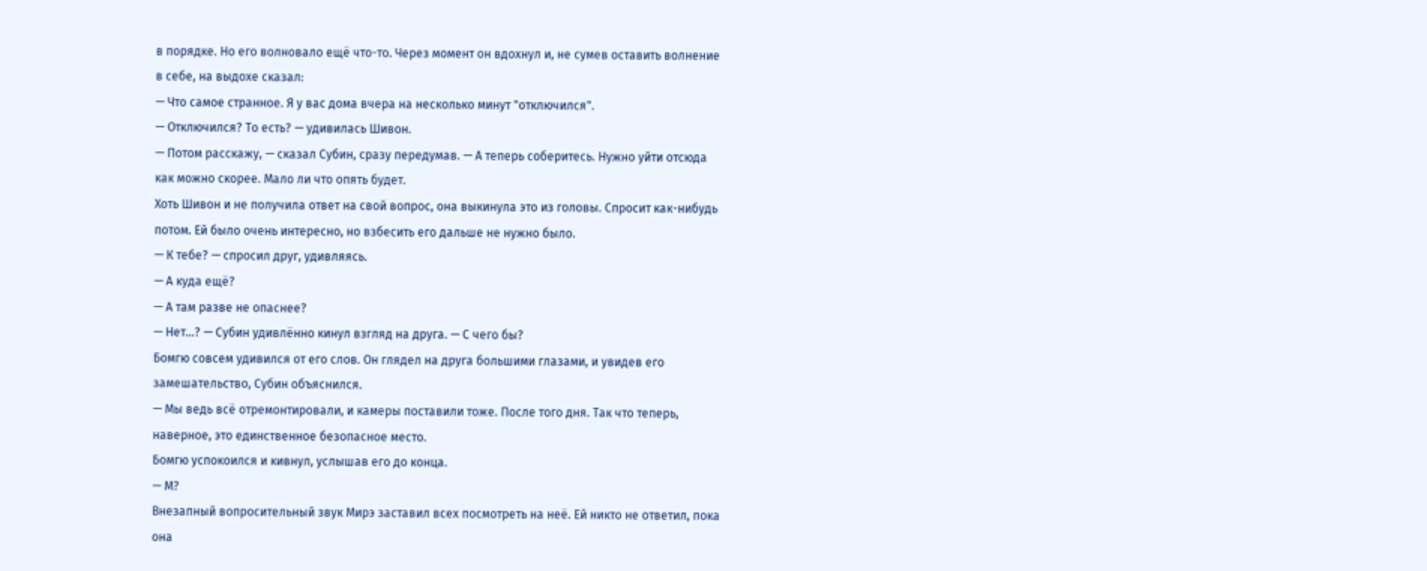в порядке. Но его волновало ещё что-то. Через момент он вдохнул и, не сумев оставить волнение в себе, на выдохе сказал:
— Что самое странное. Я у вас дома вчера на несколько минут "отключился".
— Отключился? То есть? — удивилась Шивон.
— Потом расскажу, — сказал Субин, сразу передумав. — А теперь соберитесь. Нужно уйти отсюда как можно скорее. Мало ли что опять будет.
Хоть Шивон и не получила ответ на свой вопрос, она выкинула это из головы. Спросит как-нибудь потом. Ей было очень интересно, но взбесить его дальше не нужно было.
— К тебе? — спросил друг, удивляясь.
— А куда ещё?
— А там разве не опаснее?
— Нет...? — Субин удивлённо кинул взгляд на друга. — С чего бы?
Бомгю совсем удивился от его слов. Он глядел на друга большими глазами, и увидев его замешательство, Субин объяснился.
— Мы ведь всё отремонтировали, и камеры поставили тоже. После того дня. Так что теперь, наверное, это единственное безопасное место.
Бомгю успокоился и кивнул, услышав его до конца.
— М?
Внезапный вопросительный звук Мирэ заставил всех посмотреть на неё. Ей никто не ответил, пока она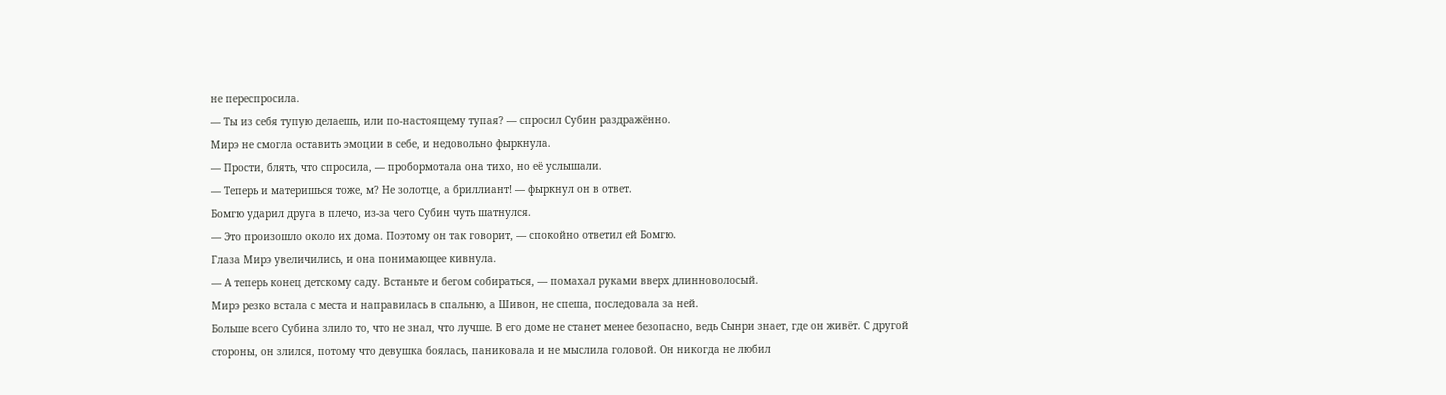не переспросила.
— Ты из себя тупую делаешь, или по-настоящему тупая? — спросил Субин раздражённо.
Мирэ не смогла оставить эмоции в себе, и недовольно фыркнула.
— Прости, блять, что спросила, — пробормотала она тихо, но её услышали.
— Теперь и материшься тоже, м? Не золотце, а бриллиант! — фыркнул он в ответ.
Бомгю ударил друга в плечо, из-за чего Субин чуть шатнулся.
— Это произошло около их дома. Поэтому он так говорит, — спокойно ответил ей Бомгю.
Глаза Мирэ увеличились, и она понимающее кивнула.
— А теперь конец детскому саду. Встаньте и бегом собираться, — помахал руками вверх длинноволосый.
Мирэ резко встала с места и направилась в спальню, а Шивон, не спеша, последовала за ней.
Больше всего Субина злило то, что не знал, что лучше. В его доме не станет менее безопасно, ведь Сынри знает, где он живёт. С другой стороны, он злился, потому что девушка боялась, паниковала и не мыслила головой. Он никогда не любил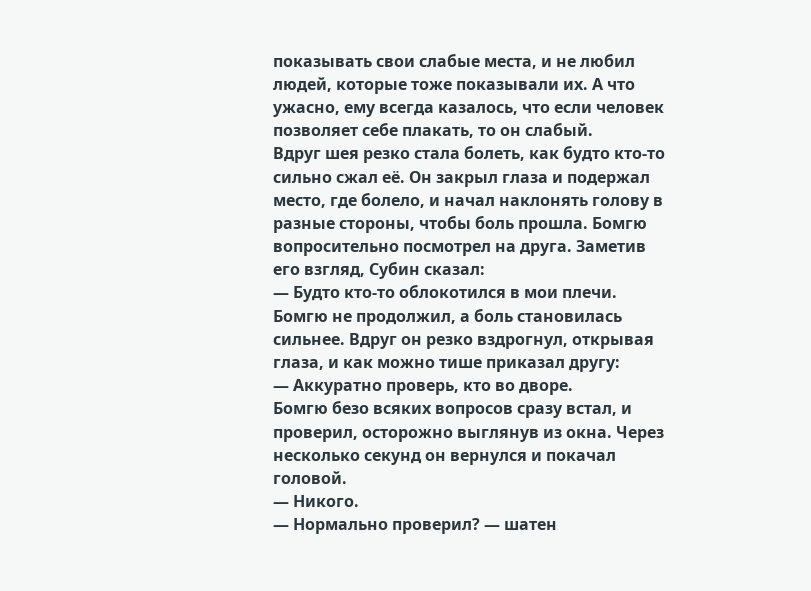показывать свои слабые места, и не любил людей, которые тоже показывали их. А что ужасно, ему всегда казалось, что если человек позволяет себе плакать, то он слабый.
Вдруг шея резко стала болеть, как будто кто-то сильно сжал её. Он закрыл глаза и подержал место, где болело, и начал наклонять голову в разные стороны, чтобы боль прошла. Бомгю вопросительно посмотрел на друга. Заметив его взгляд, Субин сказал:
— Будто кто-то облокотился в мои плечи.
Бомгю не продолжил, а боль становилась сильнее. Вдруг он резко вздрогнул, открывая глаза, и как можно тише приказал другу:
— Аккуратно проверь, кто во дворе.
Бомгю безо всяких вопросов сразу встал, и проверил, осторожно выглянув из окна. Через несколько секунд он вернулся и покачал головой.
— Никого.
— Нормально проверил? — шатен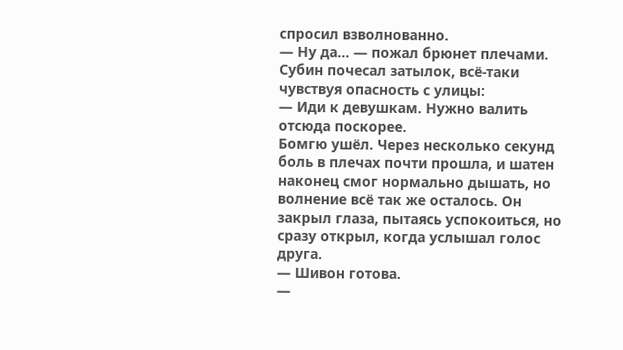спросил взволнованно.
— Ну да... — пожал брюнет плечами.
Субин почесал затылок, всё-таки чувствуя опасность с улицы:
— Иди к девушкам. Нужно валить отсюда поскорее.
Бомгю ушёл. Через несколько секунд боль в плечах почти прошла, и шатен наконец смог нормально дышать, но волнение всё так же осталось. Он закрыл глаза, пытаясь успокоиться, но сразу открыл, когда услышал голос друга.
— Шивон готова.
—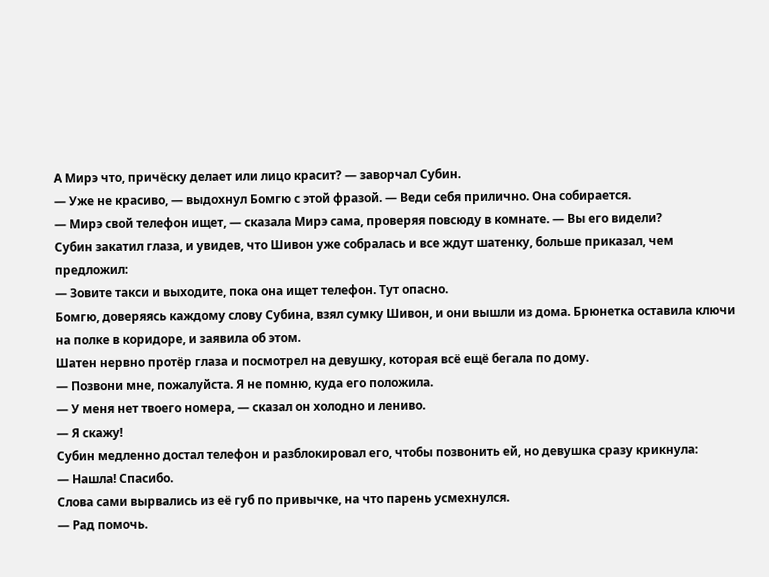А Мирэ что, причёску делает или лицо красит? — заворчал Субин.
— Уже не красиво, — выдохнул Бомгю с этой фразой. — Веди себя прилично. Она собирается.
— Мирэ свой телефон ищет, — сказала Мирэ сама, проверяя повсюду в комнате. — Вы его видели?
Субин закатил глаза, и увидев, что Шивон уже собралась и все ждут шатенку, больше приказал, чем предложил:
— Зовите такси и выходите, пока она ищет телефон. Тут опасно.
Бомгю, доверяясь каждому слову Субина, взял сумку Шивон, и они вышли из дома. Брюнетка оставила ключи на полке в коридоре, и заявила об этом.
Шатен нервно протёр глаза и посмотрел на девушку, которая всё ещё бегала по дому.
— Позвони мне, пожалуйста. Я не помню, куда его положила.
— У меня нет твоего номера, — сказал он холодно и лениво.
— Я скажу!
Субин медленно достал телефон и разблокировал его, чтобы позвонить ей, но девушка сразу крикнула:
— Нашла! Спасибо.
Слова сами вырвались из её губ по привычке, на что парень усмехнулся.
— Рад помочь.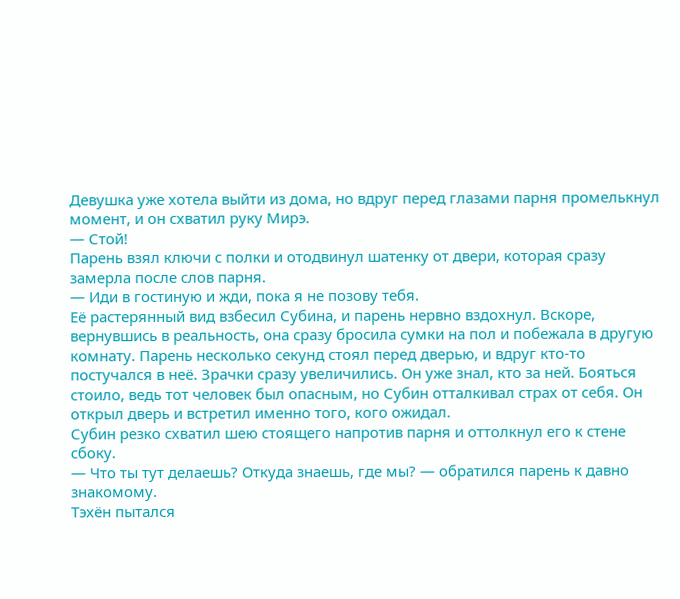Девушка уже хотела выйти из дома, но вдруг перед глазами парня промелькнул момент, и он схватил руку Мирэ.
— Стой!
Парень взял ключи с полки и отодвинул шатенку от двери, которая сразу замерла после слов парня.
— Иди в гостиную и жди, пока я не позову тебя.
Её растерянный вид взбесил Субина, и парень нервно вздохнул. Вскоре, вернувшись в реальность, она сразу бросила сумки на пол и побежала в другую комнату. Парень несколько секунд стоял перед дверью, и вдруг кто-то постучался в неё. Зрачки сразу увеличились. Он уже знал, кто за ней. Бояться стоило, ведь тот человек был опасным, но Субин отталкивал страх от себя. Он открыл дверь и встретил именно того, кого ожидал.
Субин резко схватил шею стоящего напротив парня и оттолкнул его к стене сбоку.
— Что ты тут делаешь? Откуда знаешь, где мы? — обратился парень к давно знакомому.
Тэхён пытался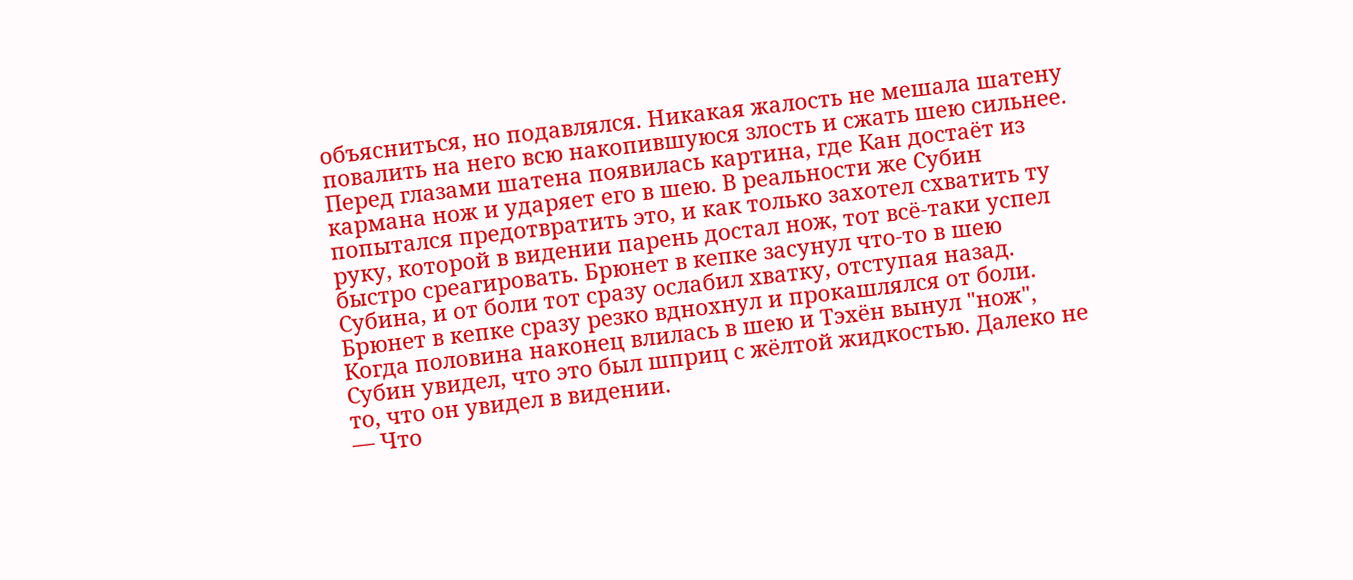объясниться, но подавлялся. Никакая жалость не мешала шатену повалить на него всю накопившуюся злость и сжать шею сильнее.
Перед глазами шатена появилась картина, где Кан достаёт из кармана нож и ударяет его в шею. В реальности же Субин попытался предотвратить это, и как только захотел схватить ту руку, которой в видении парень достал нож, тот всё-таки успел быстро среагировать. Брюнет в кепке засунул что-то в шею Субина, и от боли тот сразу ослабил хватку, отступая назад. Брюнет в кепке сразу резко вднохнул и прокашлялся от боли. Когда половина наконец влилась в шею и Тэхён вынул "нож", Субин увидел, что это был шприц с жёлтой жидкостью. Далеко не то, что он увидел в видении.
— Что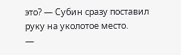это? — Субин сразу поставил руку на уколотое место.
—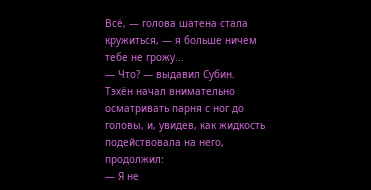Всё, — голова шатена стала кружиться, — я больше ничем тебе не грожу...
— Что? — выдавил Субин.
Тэхён начал внимательно осматривать парня с ног до головы, и, увидев, как жидкость подействовала на него, продолжил:
— Я не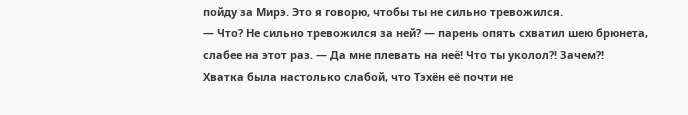пойду за Мирэ. Это я говорю, чтобы ты не сильно тревожился.
— Что? Не сильно тревожился за ней? — парень опять схватил шею брюнета, слабее на этот раз. — Да мне плевать на неё! Что ты уколол?! Зачем?!
Хватка была настолько слабой, что Тэхён её почти не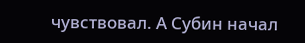чувствовал. А Субин начал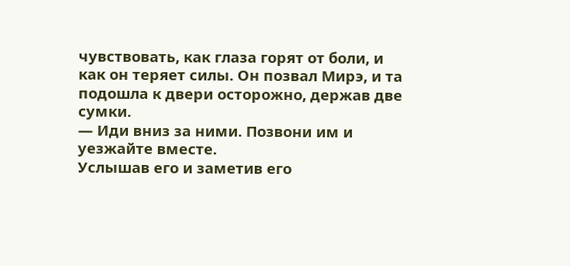чувствовать, как глаза горят от боли, и как он теряет силы. Он позвал Мирэ, и та подошла к двери осторожно, держав две сумки.
— Иди вниз за ними. Позвони им и уезжайте вместе.
Услышав его и заметив его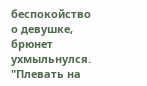беспокойство о девушке, брюнет ухмыльнулся. "Плевать на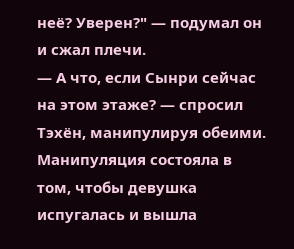неё? Уверен?" — подумал он и сжал плечи.
— А что, если Сынри сейчас на этом этаже? — спросил Тэхён, манипулируя обеими.
Манипуляция состояла в том, чтобы девушка испугалась и вышла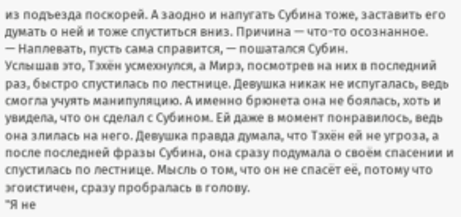из подъезда поскорей. А заодно и напугать Субина тоже, заставить его думать о ней и тоже спуститься вниз. Причина — что-то осознанное.
— Наплевать, пусть сама справится, — пошатался Субин.
Услышав это, Тэхён усмехнулся, а Мирэ, посмотрев на них в последний раз, быстро спустилась по лестнице. Девушка никак не испугалась, ведь смогла учуять манипуляцию. А именно брюнета она не боялась, хоть и увидела, что он сделал с Субином. Ей даже в момент понравилось, ведь она злилась на него. Девушка правда думала, что Тэхён ей не угроза, а после последней фразы Субина, она сразу подумала о своём спасении и спустилась по лестнице. Мысль о том, что он не спасёт её, потому что эгоистичен, сразу пробралась в голову.
"Я не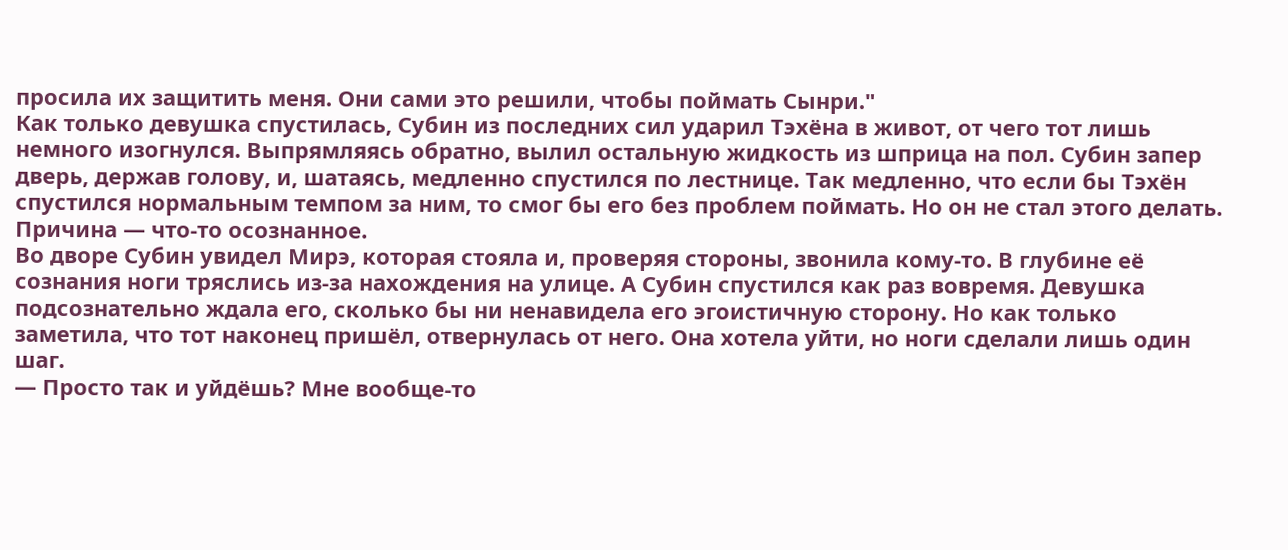просила их защитить меня. Они сами это решили, чтобы поймать Сынри."
Как только девушка спустилась, Субин из последних сил ударил Тэхёна в живот, от чего тот лишь немного изогнулся. Выпрямляясь обратно, вылил остальную жидкость из шприца на пол. Субин запер дверь, держав голову, и, шатаясь, медленно спустился по лестнице. Так медленно, что если бы Тэхён спустился нормальным темпом за ним, то смог бы его без проблем поймать. Но он не стал этого делать. Причина — что-то осознанное.
Во дворе Субин увидел Мирэ, которая стояла и, проверяя стороны, звонила кому-то. В глубине её сознания ноги тряслись из-за нахождения на улице. А Субин спустился как раз вовремя. Девушка подсознательно ждала его, сколько бы ни ненавидела его эгоистичную сторону. Но как только заметила, что тот наконец пришёл, отвернулась от него. Она хотела уйти, но ноги сделали лишь один шаг.
— Просто так и уйдёшь? Мне вообще-то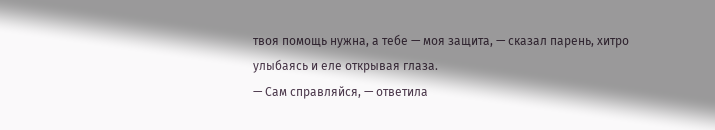твоя помощь нужна, а тебе — моя защита, — сказал парень, хитро улыбаясь и еле открывая глаза.
— Сам справляйся, — ответила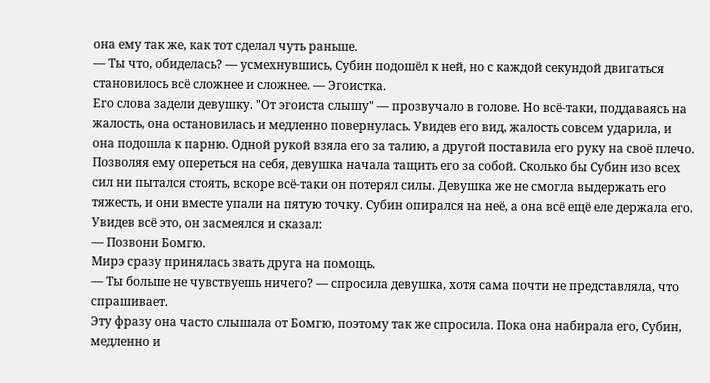она ему так же, как тот сделал чуть раньше.
— Ты что, обиделась? — усмехнувшись, Субин подошёл к ней, но с каждой секундой двигаться становилось всё сложнее и сложнее. — Эгоистка.
Его слова задели девушку. "От эгоиста слышу" — прозвучало в голове. Но всё-таки, поддаваясь на жалость, она остановилась и медленно повернулась. Увидев его вид, жалость совсем ударила, и она подошла к парню. Одной рукой взяла его за талию, а другой поставила его руку на своё плечо. Позволяя ему опереться на себя, девушка начала тащить его за собой. Сколько бы Субин изо всех сил ни пытался стоять, вскоре всё-таки он потерял силы. Девушка же не смогла выдержать его тяжесть, и они вместе упали на пятую точку. Субин опирался на неё, а она всё ещё еле держала его. Увидев всё это, он засмеялся и сказал:
— Позвони Бомгю.
Мирэ сразу принялась звать друга на помощь.
— Ты больше не чувствуешь ничего? — спросила девушка, хотя сама почти не представляла, что спрашивает.
Эту фразу она часто слышала от Бомгю, поэтому так же спросила. Пока она набирала его, Субин, медленно и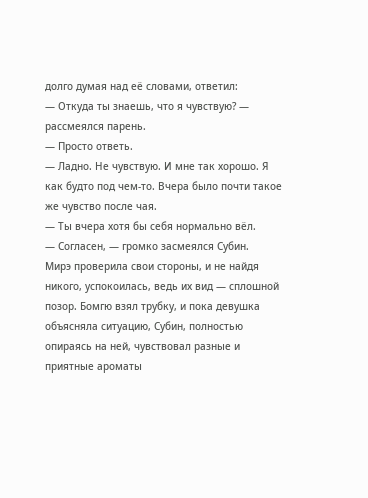долго думая над её словами, ответил:
— Откуда ты знаешь, что я чувствую? — рассмеялся парень.
— Просто ответь.
— Ладно. Не чувствую. И мне так хорошо. Я как будто под чем-то. Вчера было почти такое же чувство после чая.
— Ты вчера хотя бы себя нормально вёл.
— Согласен, — громко засмеялся Субин.
Мирэ проверила свои стороны, и не найдя никого, успокоилась, ведь их вид — сплошной позор. Бомгю взял трубку, и пока девушка объясняла ситуацию, Субин, полностью опираясь на ней, чувствовал разные и приятные ароматы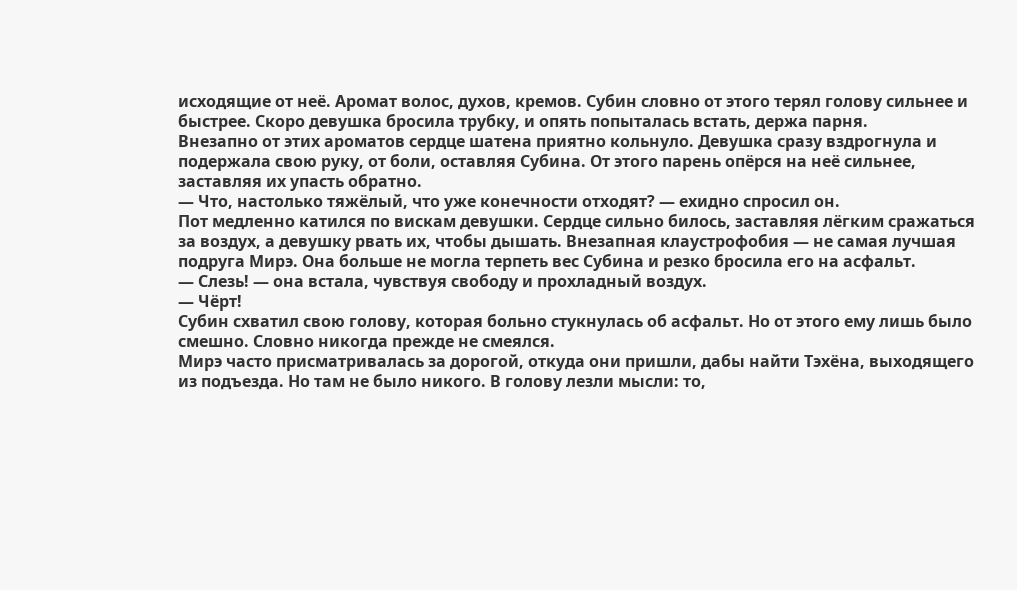исходящие от неё. Аромат волос, духов, кремов. Субин словно от этого терял голову сильнее и быстрее. Скоро девушка бросила трубку, и опять попыталась встать, держа парня.
Внезапно от этих ароматов сердце шатена приятно кольнуло. Девушка сразу вздрогнула и подержала свою руку, от боли, оставляя Субина. От этого парень опёрся на неё сильнее, заставляя их упасть обратно.
— Что, настолько тяжёлый, что уже конечности отходят? — ехидно спросил он.
Пот медленно катился по вискам девушки. Сердце сильно билось, заставляя лёгким сражаться за воздух, а девушку рвать их, чтобы дышать. Внезапная клаустрофобия — не самая лучшая подруга Мирэ. Она больше не могла терпеть вес Субина и резко бросила его на асфальт.
— Слезь! — она встала, чувствуя свободу и прохладный воздух.
— Чёрт!
Субин схватил свою голову, которая больно стукнулась об асфальт. Но от этого ему лишь было смешно. Словно никогда прежде не смеялся.
Мирэ часто присматривалась за дорогой, откуда они пришли, дабы найти Тэхёна, выходящего из подъезда. Но там не было никого. В голову лезли мысли: то,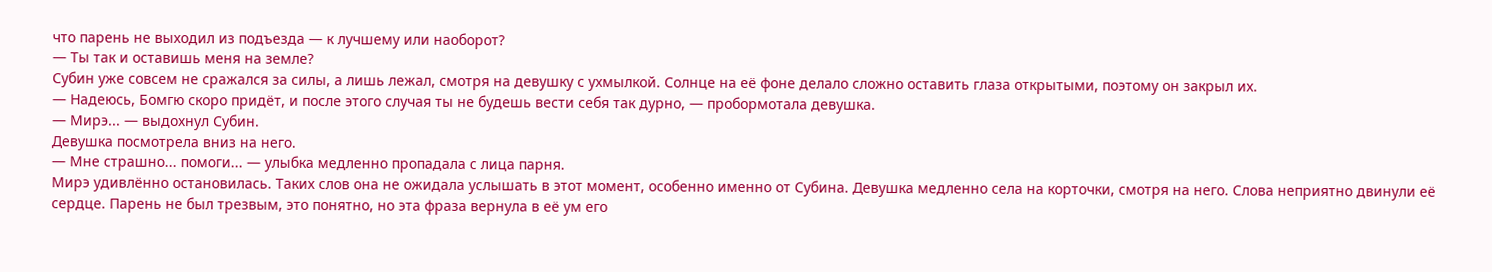что парень не выходил из подъезда — к лучшему или наоборот?
— Ты так и оставишь меня на земле?
Субин уже совсем не сражался за силы, а лишь лежал, смотря на девушку с ухмылкой. Солнце на её фоне делало сложно оставить глаза открытыми, поэтому он закрыл их.
— Надеюсь, Бомгю скоро придёт, и после этого случая ты не будешь вести себя так дурно, — пробормотала девушка.
— Мирэ... — выдохнул Субин.
Девушка посмотрела вниз на него.
— Мне страшно... помоги... — улыбка медленно пропадала с лица парня.
Мирэ удивлённо остановилась. Таких слов она не ожидала услышать в этот момент, особенно именно от Субина. Девушка медленно села на корточки, смотря на него. Слова неприятно двинули её сердце. Парень не был трезвым, это понятно, но эта фраза вернула в её ум его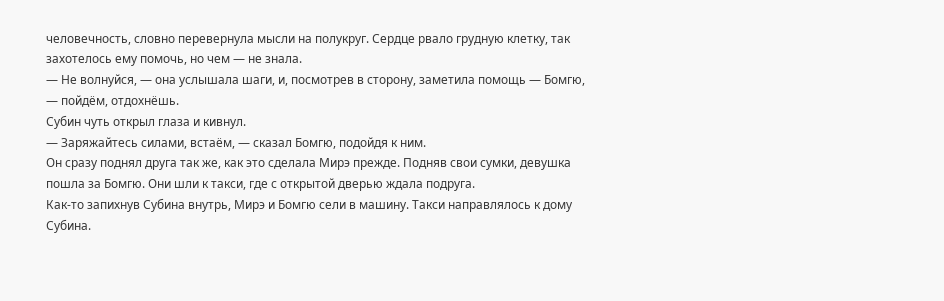человечность, словно перевернула мысли на полукруг. Сердце рвало грудную клетку, так захотелось ему помочь, но чем — не знала.
— Не волнуйся, — она услышала шаги, и, посмотрев в сторону, заметила помощь — Бомгю, — пойдём, отдохнёшь.
Субин чуть открыл глаза и кивнул.
— Заряжайтесь силами, встаём, — сказал Бомгю, подойдя к ним.
Он сразу поднял друга так же, как это сделала Мирэ прежде. Подняв свои сумки, девушка пошла за Бомгю. Они шли к такси, где с открытой дверью ждала подруга.
Как-то запихнув Субина внутрь, Мирэ и Бомгю сели в машину. Такси направлялось к дому Субина.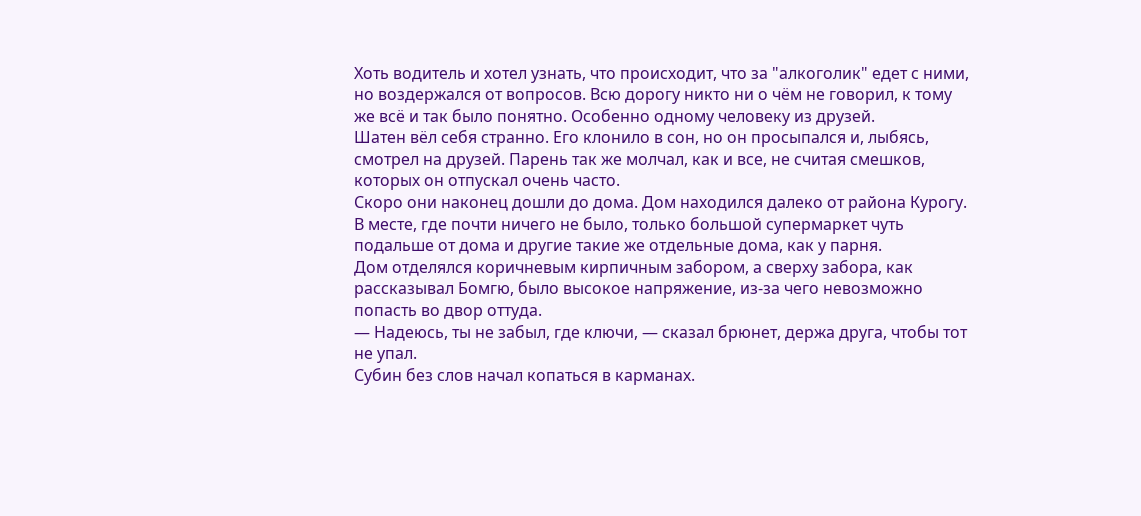Хоть водитель и хотел узнать, что происходит, что за "алкоголик" едет с ними, но воздержался от вопросов. Всю дорогу никто ни о чём не говорил, к тому же всё и так было понятно. Особенно одному человеку из друзей.
Шатен вёл себя странно. Его клонило в сон, но он просыпался и, лыбясь, смотрел на друзей. Парень так же молчал, как и все, не считая смешков, которых он отпускал очень часто.
Скоро они наконец дошли до дома. Дом находился далеко от района Курогу. В месте, где почти ничего не было, только большой супермаркет чуть подальше от дома и другие такие же отдельные дома, как у парня.
Дом отделялся коричневым кирпичным забором, а сверху забора, как рассказывал Бомгю, было высокое напряжение, из-за чего невозможно попасть во двор оттуда.
— Надеюсь, ты не забыл, где ключи, — сказал брюнет, держа друга, чтобы тот не упал.
Субин без слов начал копаться в карманах.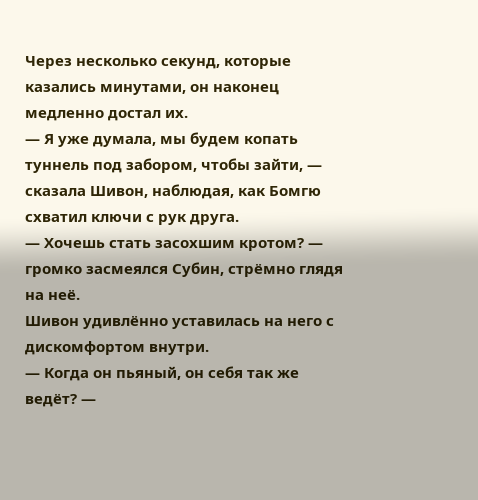Через несколько секунд, которые казались минутами, он наконец медленно достал их.
— Я уже думала, мы будем копать туннель под забором, чтобы зайти, — сказала Шивон, наблюдая, как Бомгю схватил ключи с рук друга.
— Хочешь стать засохшим кротом? — громко засмеялся Субин, стрёмно глядя на неё.
Шивон удивлённо уставилась на него с дискомфортом внутри.
— Когда он пьяный, он себя так же ведёт? —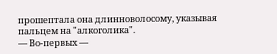прошептала она длинноволосому, указывая пальцем на "алкоголика".
— Во-первых —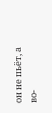он не пьёт, а во-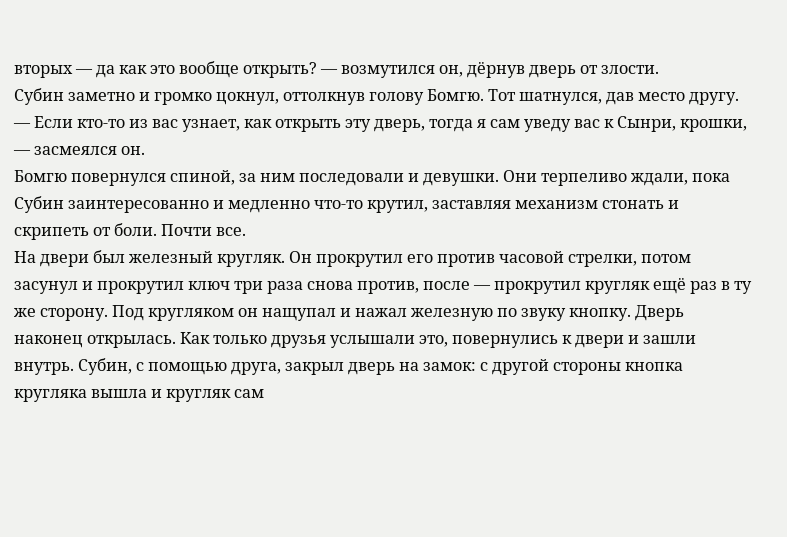вторых — да как это вообще открыть? — возмутился он, дёрнув дверь от злости.
Субин заметно и громко цокнул, оттолкнув голову Бомгю. Тот шатнулся, дав место другу.
— Если кто-то из вас узнает, как открыть эту дверь, тогда я сам уведу вас к Сынри, крошки, — засмеялся он.
Бомгю повернулся спиной, за ним последовали и девушки. Они терпеливо ждали, пока Субин заинтересованно и медленно что-то крутил, заставляя механизм стонать и скрипеть от боли. Почти все.
На двери был железный кругляк. Он прокрутил его против часовой стрелки, потом засунул и прокрутил ключ три раза снова против, после — прокрутил кругляк ещё раз в ту же сторону. Под кругляком он нащупал и нажал железную по звуку кнопку. Дверь наконец открылась. Как только друзья услышали это, повернулись к двери и зашли внутрь. Субин, с помощью друга, закрыл дверь на замок: с другой стороны кнопка кругляка вышла и кругляк сам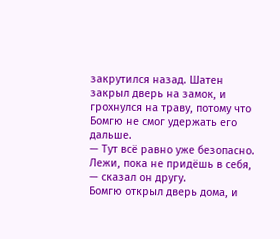закрутился назад. Шатен закрыл дверь на замок, и грохнулся на траву, потому что Бомгю не смог удержать его дальше.
— Тут всё равно уже безопасно. Лежи, пока не придёшь в себя, — сказал он другу.
Бомгю открыл дверь дома, и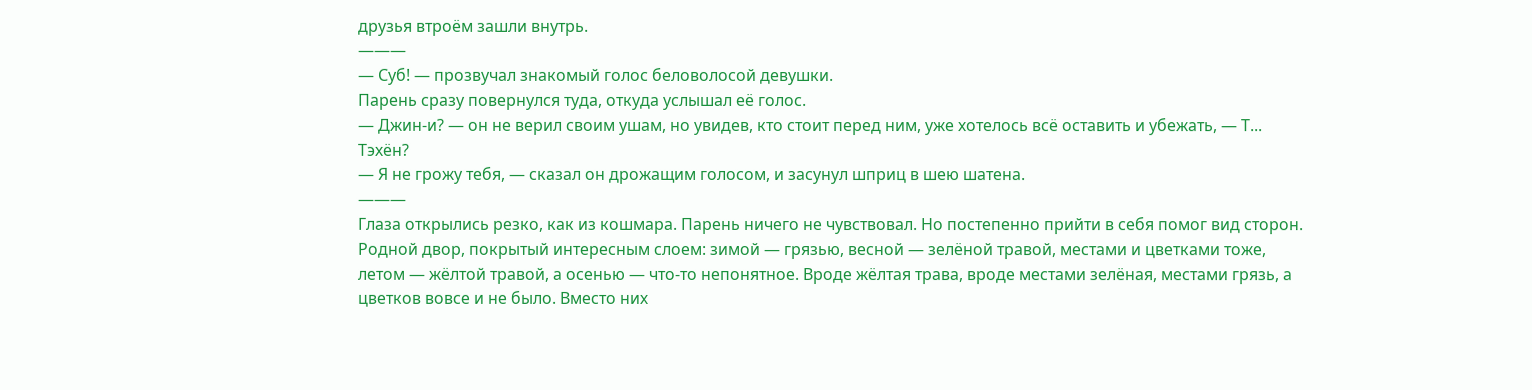друзья втроём зашли внутрь.
———
— Суб! — прозвучал знакомый голос беловолосой девушки.
Парень сразу повернулся туда, откуда услышал её голос.
— Джин-и? — он не верил своим ушам, но увидев, кто стоит перед ним, уже хотелось всё оставить и убежать, — Т... Тэхён?
— Я не грожу тебя, — сказал он дрожащим голосом, и засунул шприц в шею шатена.
———
Глаза открылись резко, как из кошмара. Парень ничего не чувствовал. Но постепенно прийти в себя помог вид сторон. Родной двор, покрытый интересным слоем: зимой — грязью, весной — зелёной травой, местами и цветками тоже, летом — жёлтой травой, а осенью — что-то непонятное. Вроде жёлтая трава, вроде местами зелёная, местами грязь, а цветков вовсе и не было. Вместо них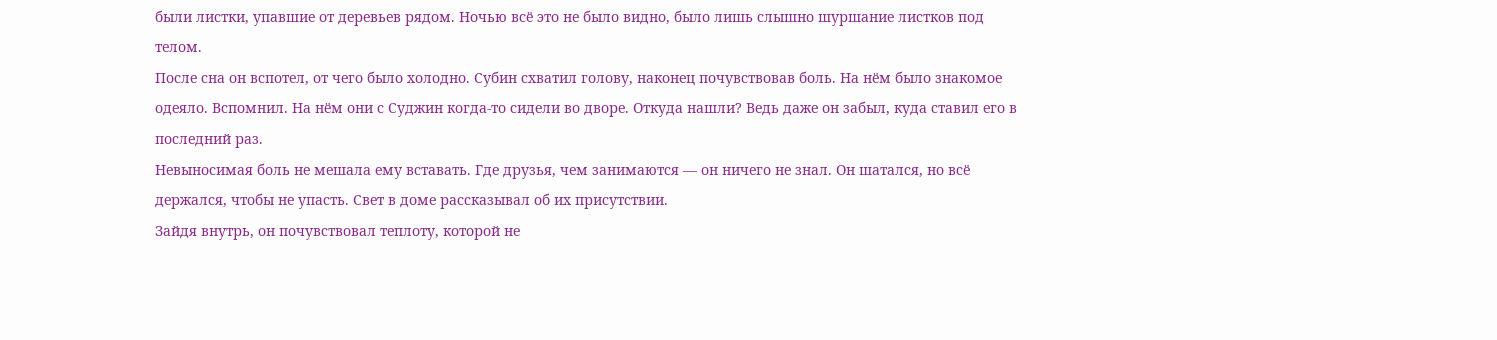были листки, упавшие от деревьев рядом. Ночью всё это не было видно, было лишь слышно шуршание листков под телом.
После сна он вспотел, от чего было холодно. Субин схватил голову, наконец почувствовав боль. На нём было знакомое одеяло. Вспомнил. На нём они с Суджин когда-то сидели во дворе. Откуда нашли? Ведь даже он забыл, куда ставил его в последний раз.
Невыносимая боль не мешала ему вставать. Где друзья, чем занимаются — он ничего не знал. Он шатался, но всё держался, чтобы не упасть. Свет в доме рассказывал об их присутствии.
Зайдя внутрь, он почувствовал теплоту, которой не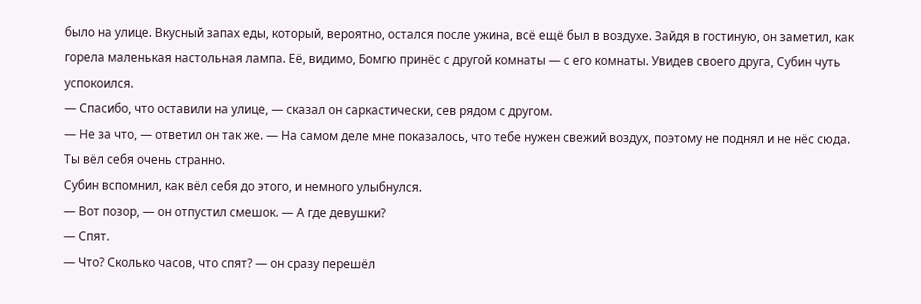было на улице. Вкусный запах еды, который, вероятно, остался после ужина, всё ещё был в воздухе. Зайдя в гостиную, он заметил, как горела маленькая настольная лампа. Её, видимо, Бомгю принёс с другой комнаты — с его комнаты. Увидев своего друга, Субин чуть успокоился.
— Спасибо, что оставили на улице, — сказал он саркастически, сев рядом с другом.
— Не за что, — ответил он так же. — На самом деле мне показалось, что тебе нужен свежий воздух, поэтому не поднял и не нёс сюда. Ты вёл себя очень странно.
Субин вспомнил, как вёл себя до этого, и немного улыбнулся.
— Вот позор, — он отпустил смешок. — А где девушки?
— Спят.
— Что? Сколько часов, что спят? — он сразу перешёл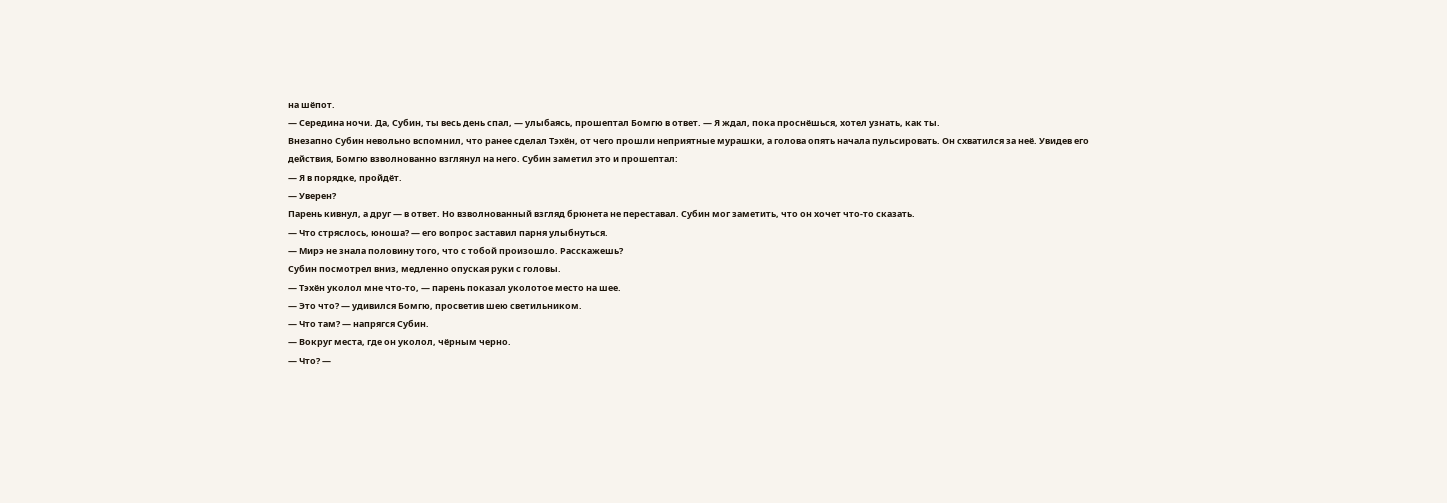на шёпот.
— Середина ночи. Да, Субин, ты весь день спал, — улыбаясь, прошептал Бомгю в ответ. — Я ждал, пока проснёшься, хотел узнать, как ты.
Внезапно Субин невольно вспомнил, что ранее сделал Тэхён, от чего прошли неприятные мурашки, а голова опять начала пульсировать. Он схватился за неё. Увидев его действия, Бомгю взволнованно взглянул на него. Субин заметил это и прошептал:
— Я в порядке, пройдёт.
— Уверен?
Парень кивнул, а друг — в ответ. Но взволнованный взгляд брюнета не переставал. Субин мог заметить, что он хочет что-то сказать.
— Что стряслось, юноша? — его вопрос заставил парня улыбнуться.
— Мирэ не знала половину того, что с тобой произошло. Расскажешь?
Субин посмотрел вниз, медленно опуская руки с головы.
— Тэхён уколол мне что-то, — парень показал уколотое место на шее.
— Это что? — удивился Бомгю, просветив шею светильником.
— Что там? — напрягся Субин.
— Вокруг места, где он уколол, чёрным черно.
— Что? —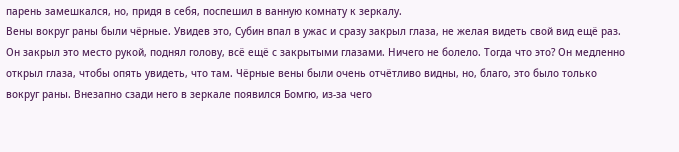парень замешкался, но, придя в себя, поспешил в ванную комнату к зеркалу.
Вены вокруг раны были чёрные. Увидев это, Субин впал в ужас и сразу закрыл глаза, не желая видеть свой вид ещё раз. Он закрыл это место рукой, поднял голову, всё ещё с закрытыми глазами. Ничего не болело. Тогда что это? Он медленно открыл глаза, чтобы опять увидеть, что там. Чёрные вены были очень отчётливо видны, но, благо, это было только вокруг раны. Внезапно сзади него в зеркале появился Бомгю, из-за чего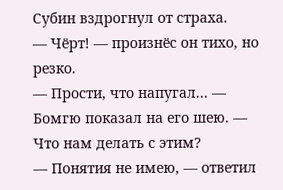Субин вздрогнул от страха.
— Чёрт! — произнёс он тихо, но резко.
— Прости, что напугал... — Бомгю показал на его шею. — Что нам делать с этим?
— Понятия не имею, — ответил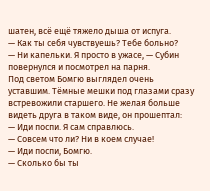шатен, всё ещё тяжело дыша от испуга.
— Как ты себя чувствуешь? Тебе больно?
— Ни капельки. Я просто в ужасе, — Субин повернулся и посмотрел на парня.
Под светом Бомгю выглядел очень уставшим. Тёмные мешки под глазами сразу встревожили старшего. Не желая больше видеть друга в таком виде, он прошептал:
— Иди поспи. Я сам справлюсь.
— Совсем что ли? Ни в коем случае!
— Иди поспи, Бомгю.
— Сколько бы ты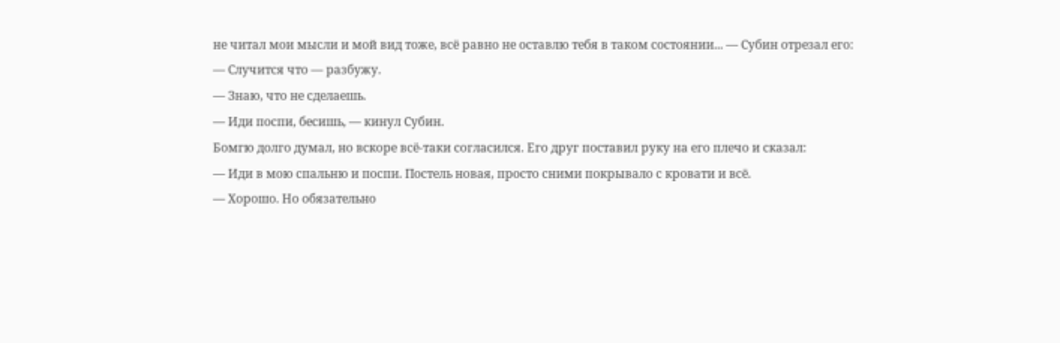не читал мои мысли и мой вид тоже, всё равно не оставлю тебя в таком состоянии... — Субин отрезал его:
— Случится что — разбужу.
— Знаю, что не сделаешь.
— Иди поспи, бесишь, — кинул Субин.
Бомгю долго думал, но вскоре всё-таки согласился. Его друг поставил руку на его плечо и сказал:
— Иди в мою спальню и поспи. Постель новая, просто сними покрывало с кровати и всё.
— Хорошо. Но обязательно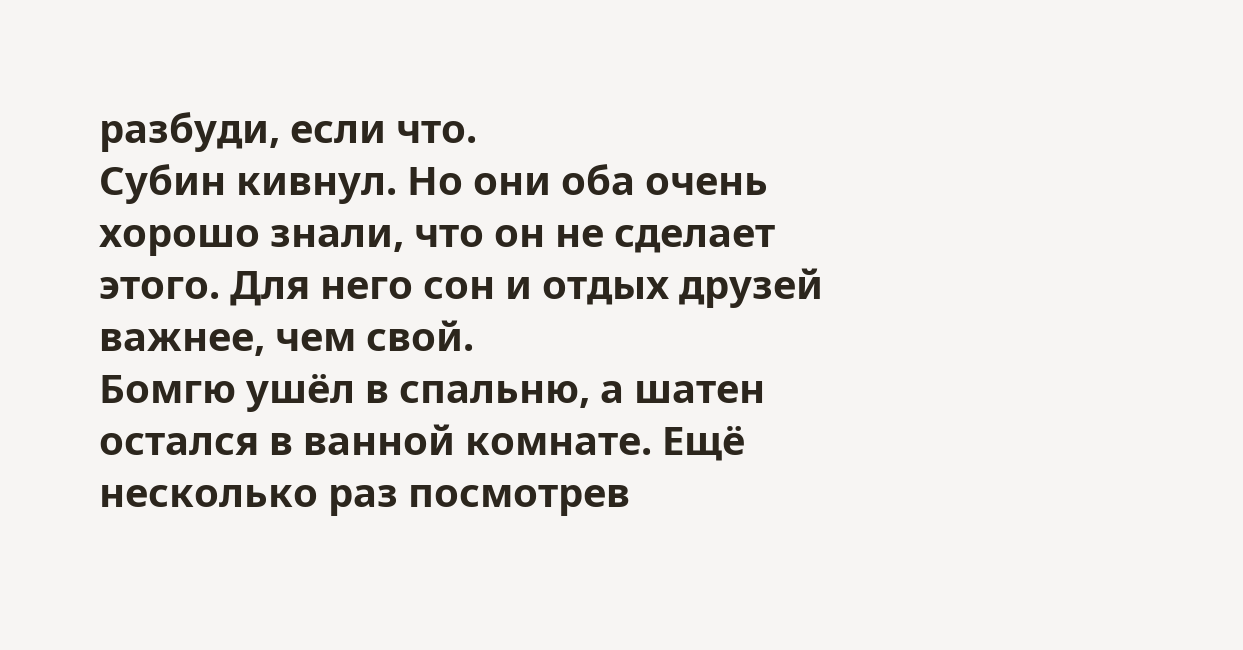разбуди, если что.
Субин кивнул. Но они оба очень хорошо знали, что он не сделает этого. Для него сон и отдых друзей важнее, чем свой.
Бомгю ушёл в спальню, а шатен остался в ванной комнате. Ещё несколько раз посмотрев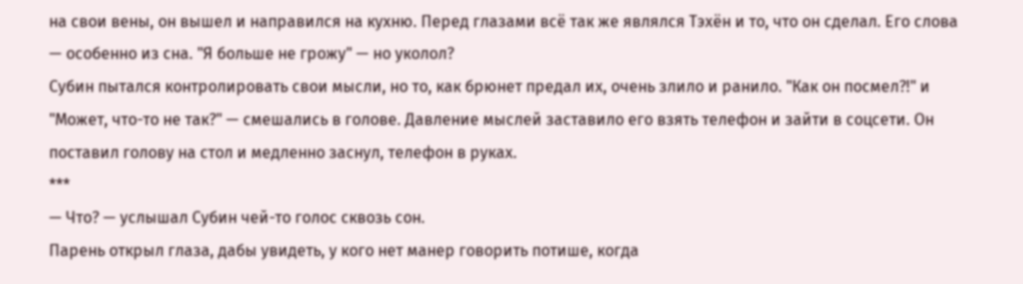на свои вены, он вышел и направился на кухню. Перед глазами всё так же являлся Тэхён и то, что он сделал. Его слова — особенно из сна. "Я больше не грожу" — но уколол?
Субин пытался контролировать свои мысли, но то, как брюнет предал их, очень злило и ранило. "Как он посмел?!" и "Может, что-то не так?" — смешались в голове. Давление мыслей заставило его взять телефон и зайти в соцсети. Он поставил голову на стол и медленно заснул, телефон в руках.
***
— Что? — услышал Субин чей-то голос сквозь сон.
Парень открыл глаза, дабы увидеть, у кого нет манер говорить потише, когда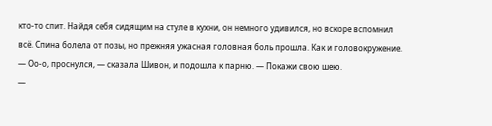кто-то спит. Найдя себя сидящим на стуле в кухни, он немного удивился, но вскоре вспомнил всё. Спина болела от позы, но прежняя ужасная головная боль прошла. Как и головокружение.
— Оо-о, проснулся, — сказала Шивон, и подошла к парню. — Покажи свою шею.
—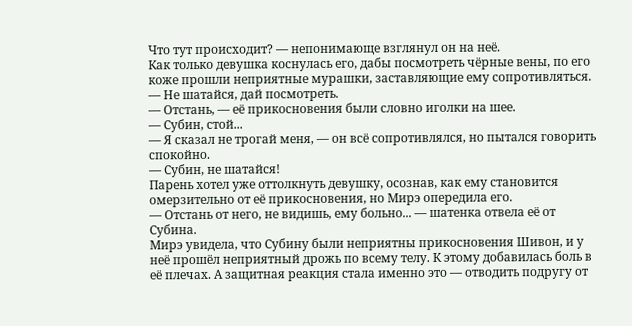Что тут происходит? — непонимающе взглянул он на неё.
Как только девушка коснулась его, дабы посмотреть чёрные вены, по его коже прошли неприятные мурашки, заставляющие ему сопротивляться.
— Не шатайся, дай посмотреть.
— Отстань, — её прикосновения были словно иголки на шее.
— Субин, стой...
— Я сказал не трогай меня, — он всё сопротивлялся, но пытался говорить спокойно.
— Субин, не шатайся!
Парень хотел уже оттолкнуть девушку, осознав, как ему становится омерзительно от её прикосновения, но Мирэ опередила его.
— Отстань от него, не видишь, ему больно... — шатенка отвела её от Субина.
Мирэ увидела, что Субину были неприятны прикосновения Шивон, и у неё прошёл неприятный дрожь по всему телу. К этому добавилась боль в её плечах. А защитная реакция стала именно это — отводить подругу от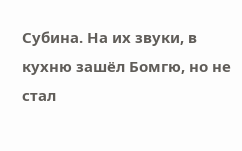Субина. На их звуки, в кухню зашёл Бомгю, но не стал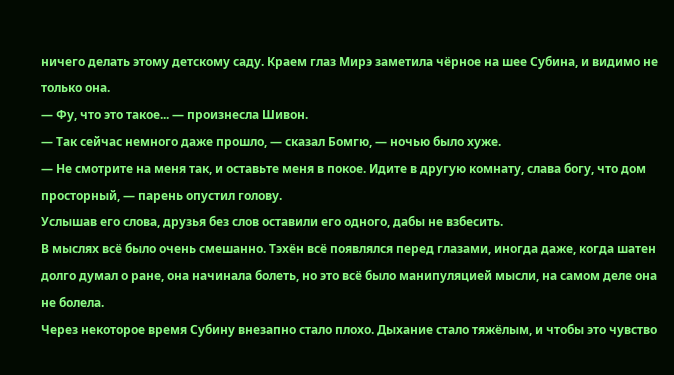ничего делать этому детскому саду. Краем глаз Мирэ заметила чёрное на шее Субина, и видимо не только она.
— Фу, что это такое... — произнесла Шивон.
— Так сейчас немного даже прошло, — сказал Бомгю, — ночью было хуже.
— Не смотрите на меня так, и оставьте меня в покое. Идите в другую комнату, слава богу, что дом просторный, — парень опустил голову.
Услышав его слова, друзья без слов оставили его одного, дабы не взбесить.
В мыслях всё было очень смешанно. Тэхён всё появлялся перед глазами, иногда даже, когда шатен долго думал о ране, она начинала болеть, но это всё было манипуляцией мысли, на самом деле она не болела.
Через некоторое время Субину внезапно стало плохо. Дыхание стало тяжёлым, и чтобы это чувство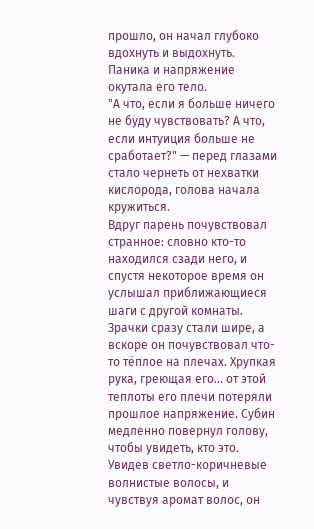прошло, он начал глубоко вдохнуть и выдохнуть. Паника и напряжение окутала его тело.
"А что, если я больше ничего не буду чувствовать? А что, если интуиция больше не сработает?" — перед глазами стало чернеть от нехватки кислорода, голова начала кружиться.
Вдруг парень почувствовал странное: словно кто-то находился сзади него, и спустя некоторое время он услышал приближающиеся шаги с другой комнаты. Зрачки сразу стали шире, а вскоре он почувствовал что-то тёплое на плечах. Хрупкая рука, греющая его... от этой теплоты его плечи потеряли прошлое напряжение. Субин медленно повернул голову, чтобы увидеть, кто это. Увидев светло-коричневые волнистые волосы, и чувствуя аромат волос, он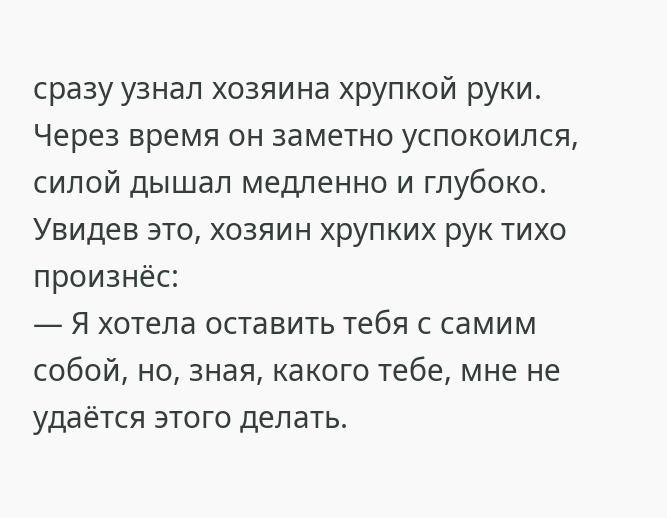сразу узнал хозяина хрупкой руки. Через время он заметно успокоился, силой дышал медленно и глубоко. Увидев это, хозяин хрупких рук тихо произнёс:
— Я хотела оставить тебя с самим собой, но, зная, какого тебе, мне не удаётся этого делать.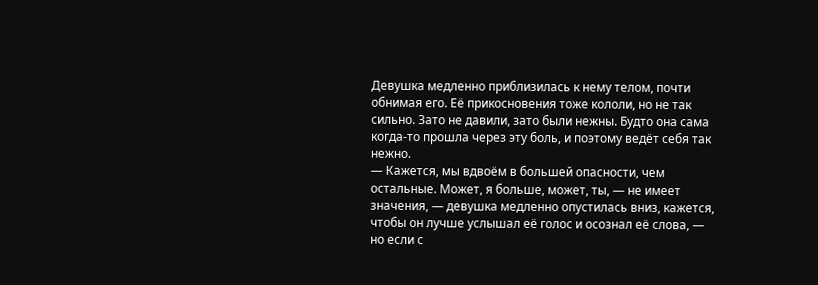Девушка медленно приблизилась к нему телом, почти обнимая его. Её прикосновения тоже кололи, но не так сильно. Зато не давили, зато были нежны. Будто она сама когда-то прошла через эту боль, и поэтому ведёт себя так нежно.
— Кажется, мы вдвоём в большей опасности, чем остальные. Может, я больше, может, ты, — не имеет значения, — девушка медленно опустилась вниз, кажется, чтобы он лучше услышал её голос и осознал её слова, — но если с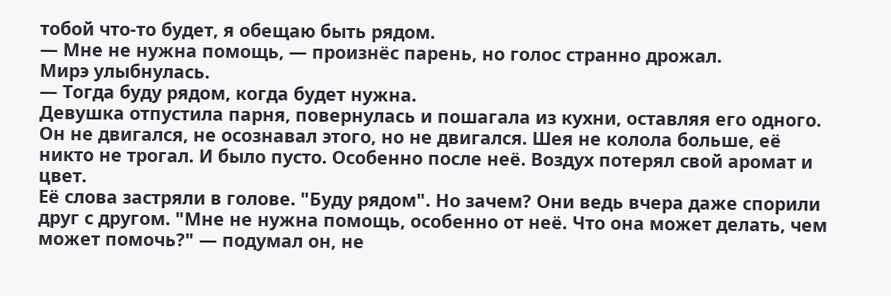тобой что-то будет, я обещаю быть рядом.
— Мне не нужна помощь, — произнёс парень, но голос странно дрожал.
Мирэ улыбнулась.
— Тогда буду рядом, когда будет нужна.
Девушка отпустила парня, повернулась и пошагала из кухни, оставляя его одного. Он не двигался, не осознавал этого, но не двигался. Шея не колола больше, её никто не трогал. И было пусто. Особенно после неё. Воздух потерял свой аромат и цвет.
Её слова застряли в голове. "Буду рядом". Но зачем? Они ведь вчера даже спорили друг с другом. "Мне не нужна помощь, особенно от неё. Что она может делать, чем может помочь?" — подумал он, не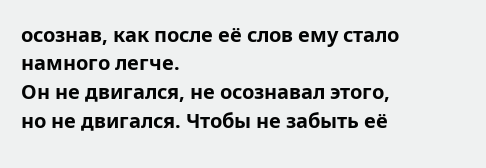осознав, как после её слов ему стало намного легче.
Он не двигался, не осознавал этого, но не двигался. Чтобы не забыть её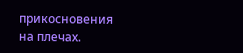прикосновения на плечах.